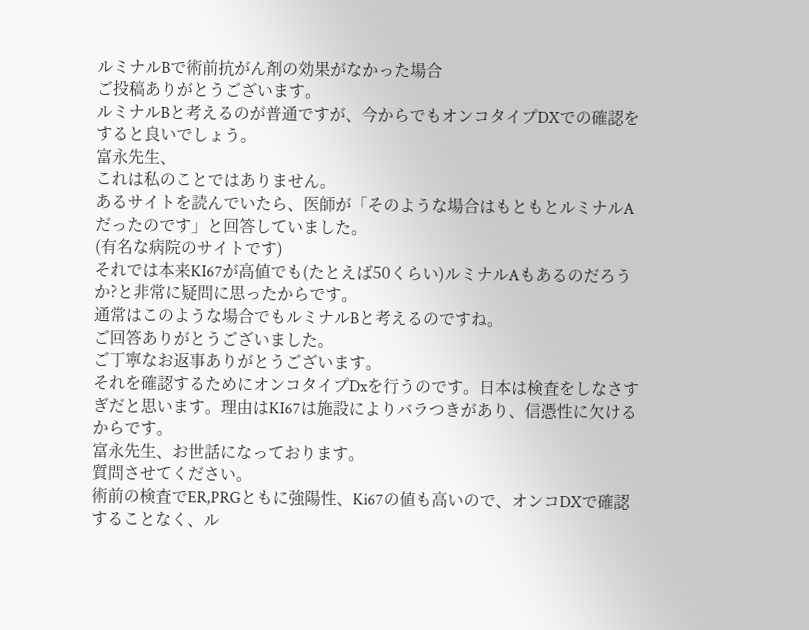ルミナルBで術前抗がん剤の効果がなかった場合
ご投稿ありがとうございます。
ルミナルBと考えるのが普通ですが、今からでもオンコタイプDXでの確認をすると良いでしょう。
富永先生、
これは私のことではありません。
あるサイトを読んでいたら、医師が「そのような場合はもともとルミナルAだったのです」と回答していました。
(有名な病院のサイトです)
それでは本来KI67が高値でも(たとえば50くらい)ルミナルAもあるのだろうか?と非常に疑問に思ったからです。
通常はこのような場合でもルミナルBと考えるのですね。
ご回答ありがとうございました。
ご丁寧なお返事ありがとうございます。
それを確認するためにオンコタイプDxを行うのです。日本は検査をしなさすぎだと思います。理由はKI67は施設によりバラつきがあり、信憑性に欠けるからです。
富永先生、お世話になっております。
質問させてください。
術前の検査でER,PRGともに強陽性、Ki67の値も高いので、オンコDXで確認することなく、ル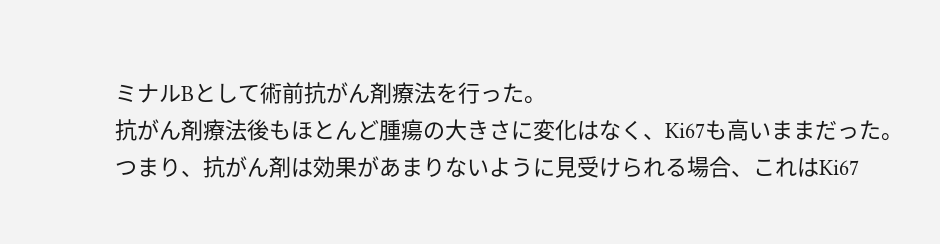ミナルBとして術前抗がん剤療法を行った。
抗がん剤療法後もほとんど腫瘍の大きさに変化はなく、Ki67も高いままだった。
つまり、抗がん剤は効果があまりないように見受けられる場合、これはKi67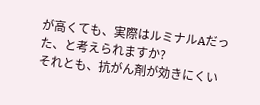が高くても、実際はルミナルAだった、と考えられますか?
それとも、抗がん剤が効きにくい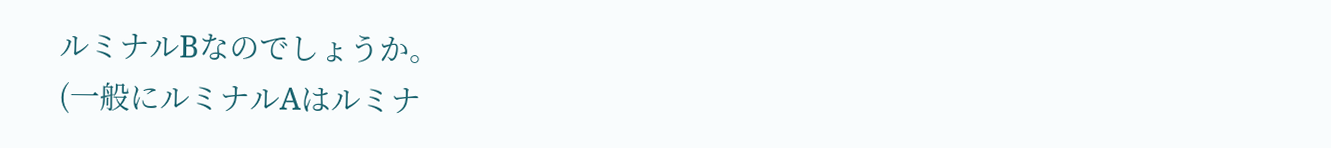ルミナルBなのでしょうか。
(一般にルミナルAはルミナ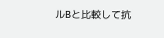ルBと比較して抗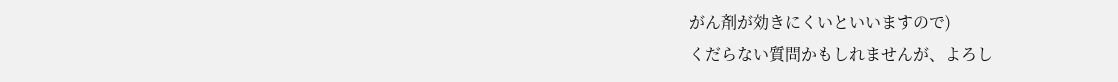がん剤が効きにくいといいますので)
くだらない質問かもしれませんが、よろし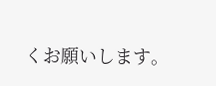くお願いします。